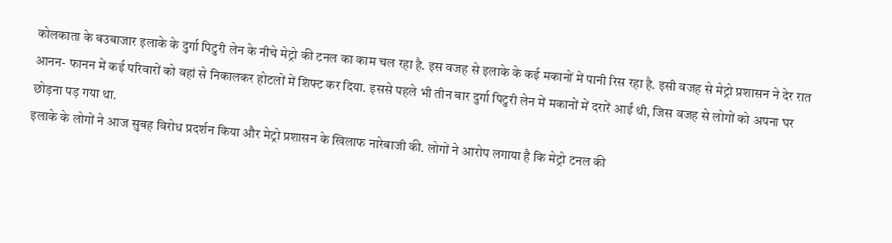कोलकाता के बउबाजार इलाके के दुर्गा पिटुरी लेन के नीचे मेट्रो की टनल का काम चल रहा है. इस वजह से इलाके के कई मकानों में पानी रिस रहा है. इसी वजह से मेट्रो प्रशासन ने देर रात आनन- फानन में कई परिवारों को वहां से निकालकर होटलों में शिफ्ट कर दिया. इससे पहले भी तीन बार दुर्गा पिटुरी लेन में मकानों में दरारें आईं थी, जिस वजह से लोगों को अपना घर छोड़ना पड़ गया था.
इलाके के लोगों ने आज सुबह विरोध प्रदर्शन किया और मेट्रो प्रशासन के खिलाफ नारेबाजी की. लोगों ने आरोप लगाया है कि मेट्रो टनल की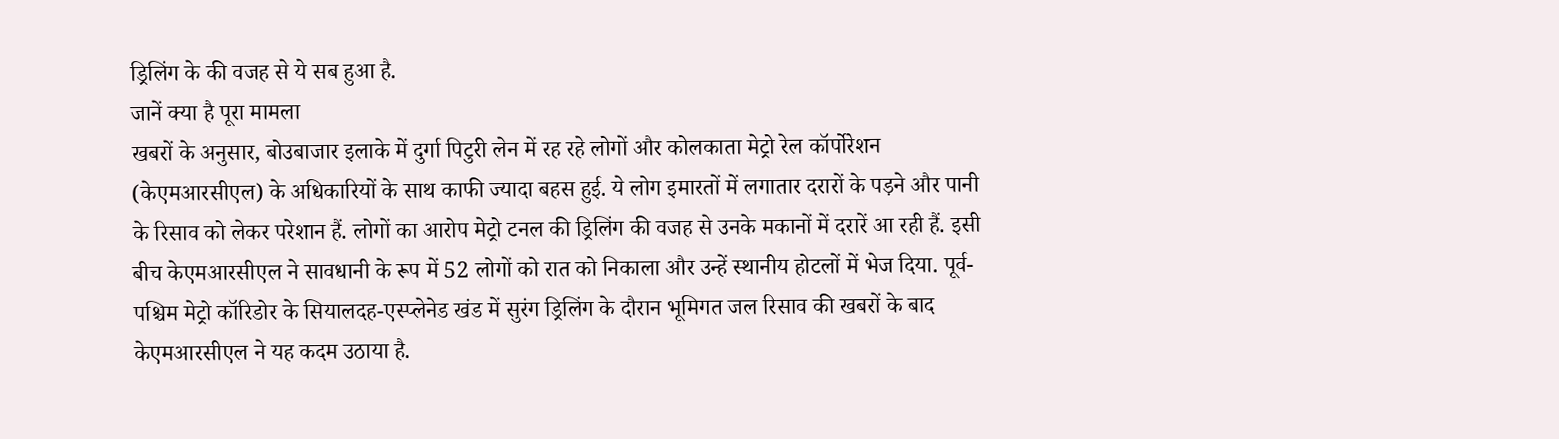ड्रिलिंग के की वजह से ये सब हुआ है.
जानें क्या है पूरा मामला
खबरों के अनुसार, बोउबाजार इलाके में दुर्गा पिटुरी लेन में रह रहे लोगों और कोलकाता मेट्रो रेल कॉर्पोरेशन (केएमआरसीएल) के अधिकारियों के साथ काफी ज्यादा बहस हुई. ये लोग इमारतों में लगातार दरारों के पड़ने और पानी के रिसाव को लेकर परेशान हैं. लोगों का आरोप मेट्रो टनल की ड्रिलिंग की वजह से उनके मकानों में दरारें आ रही हैं. इसी बीच केएमआरसीएल ने सावधानी के रूप में 52 लोगों को रात को निकाला और उन्हें स्थानीय होटलों में भेज दिया. पूर्व-पश्चिम मेट्रो कॉरिडोर के सियालदह-एस्प्लेनेड खंड में सुरंग ड्रिलिंग के दौरान भूमिगत जल रिसाव की खबरों के बाद केएमआरसीएल ने यह कदम उठाया है.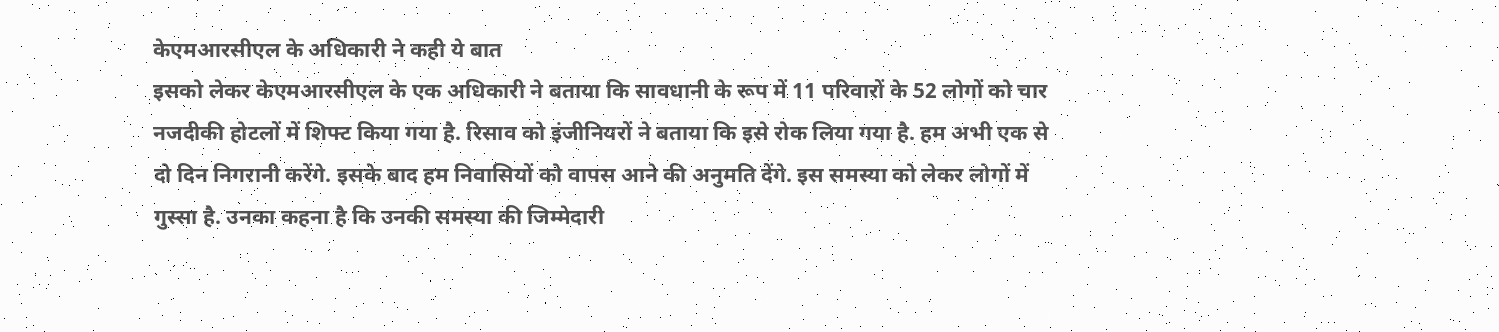केएमआरसीएल के अधिकारी ने कही ये बात
इसको लेकर केएमआरसीएल के एक अधिकारी ने बताया कि सावधानी के रूप में 11 परिवारों के 52 लोगों को चार नजदीकी होटलों में शिफ्ट किया गया है. रिसाव को इंजीनियरों ने बताया कि इसे रोक लिया गया है. हम अभी एक से दो दिन निगरानी करेंगे. इसके बाद हम निवासियों को वापस आने की अनुमति देंगे. इस समस्या को लेकर लोगों में गुस्सा है. उनका कहना है कि उनकी समस्या की जिम्मेदारी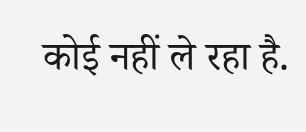कोई नहीं ले रहा है.